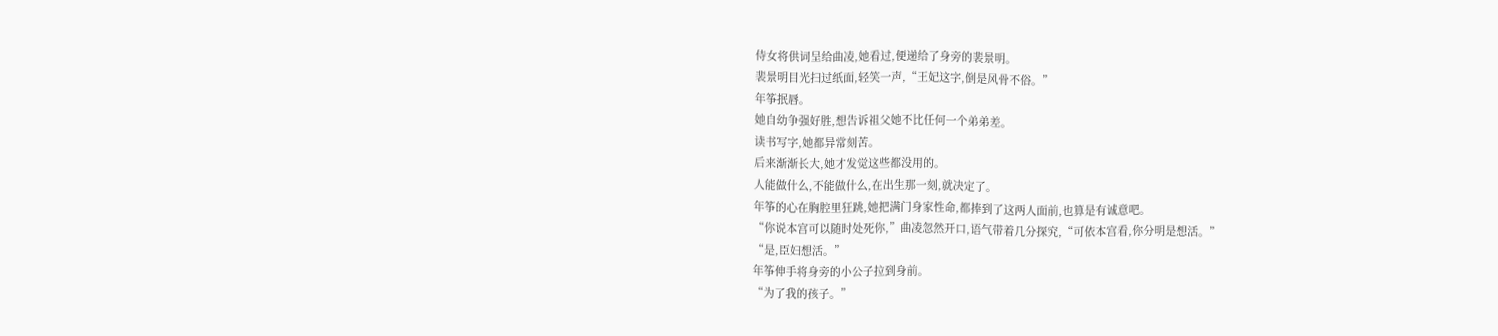侍女将供词呈给曲凌,她看过,便递给了身旁的裴景明。
裴景明目光扫过纸面,轻笑一声,“王妃这字,倒是风骨不俗。”
年筝抿唇。
她自幼争强好胜,想告诉祖父她不比任何一个弟弟差。
读书写字,她都异常刻苦。
后来渐渐长大,她才发觉这些都没用的。
人能做什么,不能做什么,在出生那一刻,就决定了。
年筝的心在胸腔里狂跳,她把满门身家性命,都捧到了这两人面前,也算是有诚意吧。
“你说本宫可以随时处死你,”曲凌忽然开口,语气带着几分探究,“可依本宫看,你分明是想活。”
“是,臣妇想活。”
年筝伸手将身旁的小公子拉到身前。
“为了我的孩子。”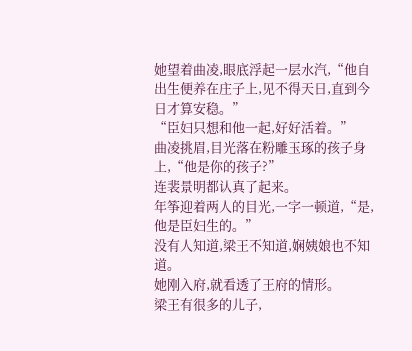她望着曲凌,眼底浮起一层水汽,“他自出生便养在庄子上,见不得天日,直到今日才算安稳。”
“臣妇只想和他一起,好好活着。”
曲凌挑眉,目光落在粉雕玉琢的孩子身上,“他是你的孩子?”
连裴景明都认真了起来。
年筝迎着两人的目光,一字一顿道,“是,他是臣妇生的。”
没有人知道,梁王不知道,娴姨娘也不知道。
她刚入府,就看透了王府的情形。
梁王有很多的儿子,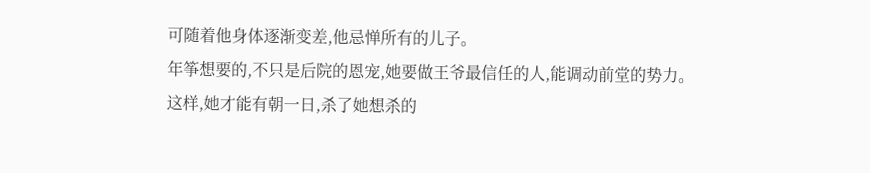可随着他身体逐渐变差,他忌惮所有的儿子。
年筝想要的,不只是后院的恩宠,她要做王爷最信任的人,能调动前堂的势力。
这样,她才能有朝一日,杀了她想杀的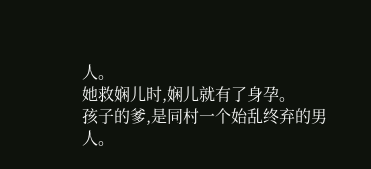人。
她救娴儿时,娴儿就有了身孕。
孩子的爹,是同村一个始乱终弃的男人。